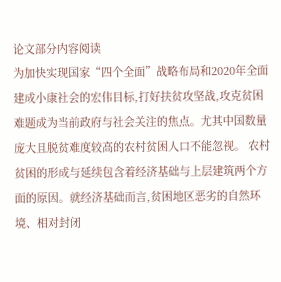论文部分内容阅读
为加快实现国家“四个全面”战略布局和2020年全面建成小康社会的宏伟目标,打好扶贫攻坚战,攻克贫困难题成为当前政府与社会关注的焦点。尤其中国数量庞大且脱贫难度较高的农村贫困人口不能忽视。 农村贫困的形成与延续包含着经济基础与上层建筑两个方面的原因。就经济基础而言,贫困地区恶劣的自然环境、相对封闭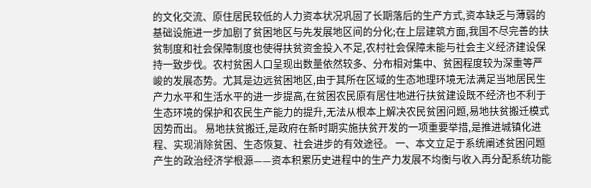的文化交流、原住居民较低的人力资本状况巩固了长期落后的生产方式,资本缺乏与薄弱的基础设施进一步加剧了贫困地区与先发展地区间的分化;在上层建筑方面,我国不尽完善的扶贫制度和社会保障制度也使得扶贫资金投入不足,农村社会保障未能与社会主义经济建设保持一致步伐。农村贫困人口呈现出数量依然较多、分布相对集中、贫困程度较为深重等严峻的发展态势。尤其是边远贫困地区,由于其所在区域的生态地理环境无法满足当地居民生产力水平和生活水平的进一步提高,在贫困农民原有居住地进行扶贫建设既不经济也不利于生态环境的保护和农民生产能力的提升,无法从根本上解决农民贫困问题,易地扶贫搬迁模式因势而出。 易地扶贫搬迁,是政府在新时期实施扶贫开发的一项重要举措,是推进城镇化进程、实现消除贫困、生态恢复、社会进步的有效途径。 一、本文立足于系统阐述贫困问题产生的政治经济学根源——资本积累历史进程中的生产力发展不均衡与收入再分配系统功能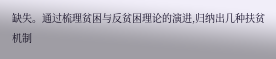缺失。通过梳理贫困与反贫困理论的演进,归纳出几种扶贫机制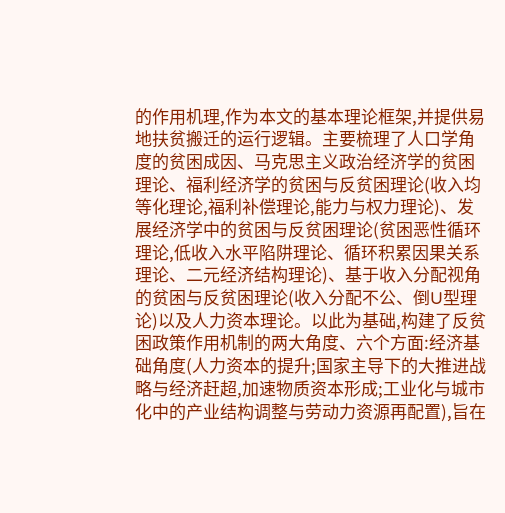的作用机理,作为本文的基本理论框架,并提供易地扶贫搬迁的运行逻辑。主要梳理了人口学角度的贫困成因、马克思主义政治经济学的贫困理论、福利经济学的贫困与反贫困理论(收入均等化理论,福利补偿理论,能力与权力理论)、发展经济学中的贫困与反贫困理论(贫困恶性循环理论,低收入水平陷阱理论、循环积累因果关系理论、二元经济结构理论)、基于收入分配视角的贫困与反贫困理论(收入分配不公、倒U型理论)以及人力资本理论。以此为基础,构建了反贫困政策作用机制的两大角度、六个方面:经济基础角度(人力资本的提升;国家主导下的大推进战略与经济赶超,加速物质资本形成;工业化与城市化中的产业结构调整与劳动力资源再配置),旨在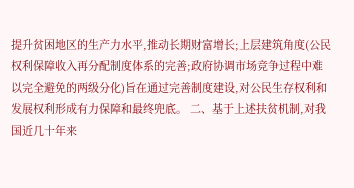提升贫困地区的生产力水平,推动长期财富增长;上层建筑角度(公民权利保障收入再分配制度体系的完善;政府协调市场竞争过程中难以完全避免的两级分化)旨在通过完善制度建设,对公民生存权利和发展权利形成有力保障和最终兜底。 二、基于上述扶贫机制,对我国近几十年来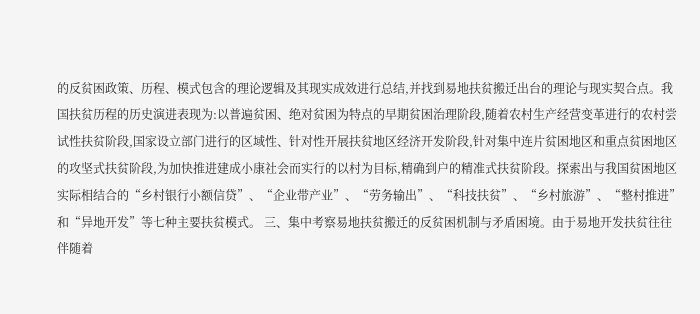的反贫困政策、历程、模式包含的理论逻辑及其现实成效进行总结,并找到易地扶贫搬迁出台的理论与现实契合点。我国扶贫历程的历史演进表现为:以普遍贫困、绝对贫困为特点的早期贫困治理阶段,随着农村生产经营变革进行的农村尝试性扶贫阶段,国家设立部门进行的区域性、针对性开展扶贫地区经济开发阶段,针对集中连片贫困地区和重点贫困地区的攻坚式扶贫阶段,为加快推进建成小康社会而实行的以村为目标,精确到户的精准式扶贫阶段。探索出与我国贫困地区实际相结合的“乡村银行小额信贷”、“企业带产业”、“劳务输出”、“科技扶贫”、“乡村旅游”、“整村推进”和“异地开发”等七种主要扶贫模式。 三、集中考察易地扶贫搬迁的反贫困机制与矛盾困境。由于易地开发扶贫往往伴随着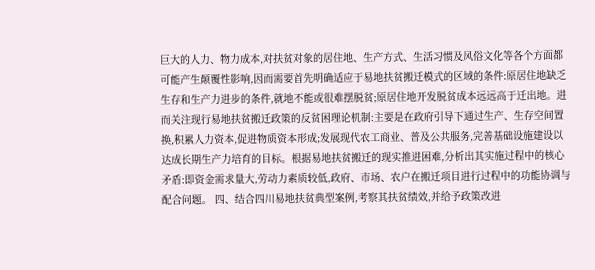巨大的人力、物力成本,对扶贫对象的居住地、生产方式、生活习惯及风俗文化等各个方面都可能产生颠覆性影响,因而需要首先明确适应于易地扶贫搬迁模式的区域的条件:原居住地缺乏生存和生产力进步的条件,就地不能或很难摆脱贫;原居住地开发脱贫成本远远高于迁出地。进而关注现行易地扶贫搬迁政策的反贫困理论机制:主要是在政府引导下通过生产、生存空间置换,积累人力资本,促进物质资本形成;发展现代农工商业、普及公共服务,完善基础设施建设以达成长期生产力培育的目标。根据易地扶贫搬迁的现实推进困难,分析出其实施过程中的核心矛盾:即资金需求量大,劳动力素质较低,政府、市场、农户在搬迁项目进行过程中的功能协调与配合问题。 四、结合四川易地扶贫典型案例,考察其扶贫绩效,并给予政策改进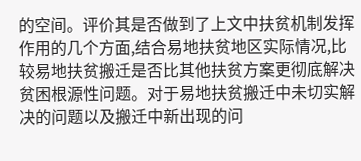的空间。评价其是否做到了上文中扶贫机制发挥作用的几个方面,结合易地扶贫地区实际情况,比较易地扶贫搬迁是否比其他扶贫方案更彻底解决贫困根源性问题。对于易地扶贫搬迁中未切实解决的问题以及搬迁中新出现的问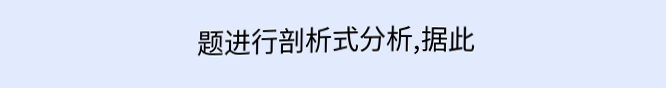题进行剖析式分析,据此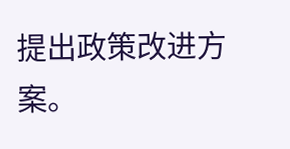提出政策改进方案。